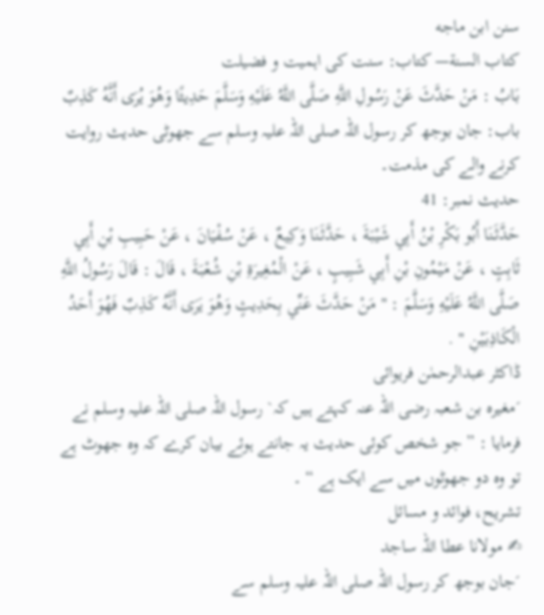سنن ابن ماجه
كتاب السنة— کتاب: سنت کی اہمیت و فضیلت
بَابُ : مَنْ حَدَّثَ عَنْ رَسُولِ اللَّهِ صَلَّى اللَّهُ عَلَيْهِ وَسَلَّمَ حَدِيثًا وَهُوَ يُرَى أَنَّهُ كَذِبٌ باب: جان بوجھ کر رسول اللہ صلی اللہ علیہ وسلم سے جھوٹی حدیث روایت کرنے والے کی مذمت۔
حدیث نمبر: 41
حَدَّثَنَا أَبُو بَكْرِ بْنُ أَبِي شَيْبَةَ ، حَدَّثَنَا وَكِيعٌ ، عَنْ سُفْيَانَ ، عَنْ حَبِيبِ بْنِ أَبِي ثَابِتٍ ، عَنْ مَيْمُونِ بْنِ أَبِي شَبِيبٍ ، عَنْ الْمُغِيرَةِ بْنِ شُعْبَةَ ، قَالَ : قَالَ رَسُولُ اللَّهِ صَلَّى اللَّهُ عَلَيْهِ وَسَلَّمَ : " مَنْ حَدَّثَ عَنِّي بِحَدِيثٍ وَهُوَ يَرَى أَنَّهُ كَذِبٌ فَهُوَ أَحَدُ الْكَاذِبَيْنِ " .
ڈاکٹر عبدالرحمٰن فریوائی
´مغیرہ بن شعبہ رضی اللہ عنہ کہتے ہیں کہ` رسول اللہ صلی اللہ علیہ وسلم نے فرمایا : ” جو شخص کوئی حدیث یہ جانتے ہوئے بیان کرے کہ وہ جھوٹ ہے تو وہ دو جھوٹوں میں سے ایک ہے “ ۔
تشریح، فوائد و مسائل
✍ مولانا عطا اللہ ساجد
´جان بوجھ کر رسول اللہ صلی اللہ علیہ وسلم سے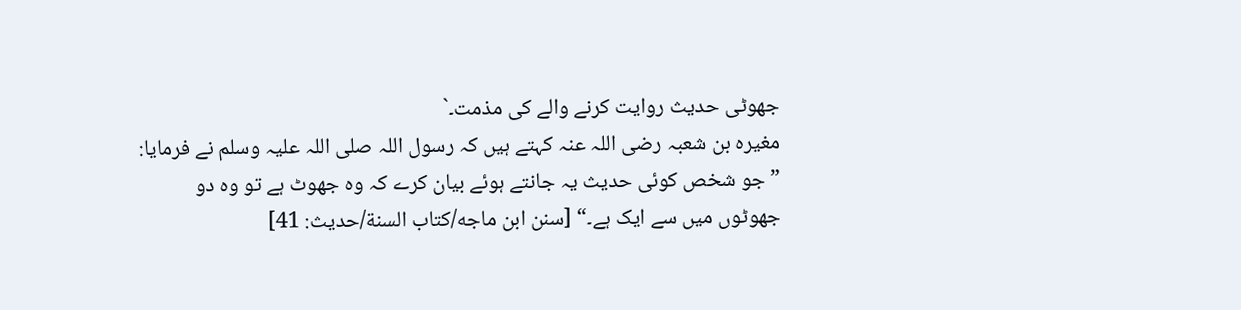جھوٹی حدیث روایت کرنے والے کی مذمت۔`
مغیرہ بن شعبہ رضی اللہ عنہ کہتے ہیں کہ رسول اللہ صلی اللہ علیہ وسلم نے فرمایا: ”جو شخص کوئی حدیث یہ جانتے ہوئے بیان کرے کہ وہ جھوٹ ہے تو وہ دو جھوٹوں میں سے ایک ہے۔“ [سنن ابن ماجه/كتاب السنة/حدیث: 41]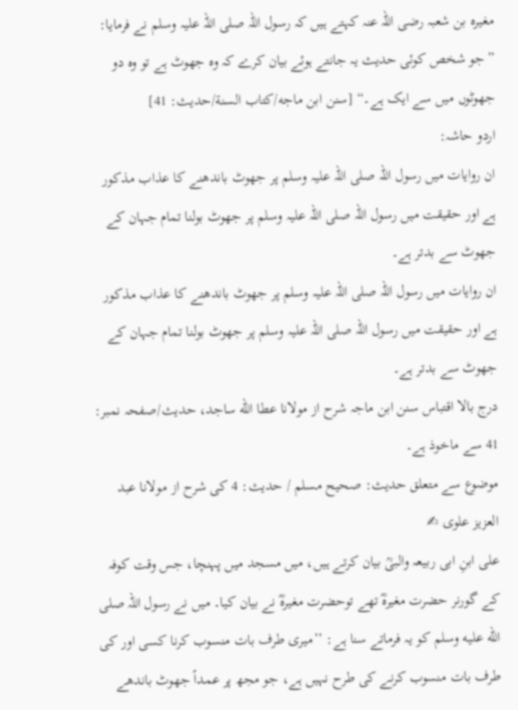مغیرہ بن شعبہ رضی اللہ عنہ کہتے ہیں کہ رسول اللہ صلی اللہ علیہ وسلم نے فرمایا: ”جو شخص کوئی حدیث یہ جانتے ہوئے بیان کرے کہ وہ جھوٹ ہے تو وہ دو جھوٹوں میں سے ایک ہے۔“ [سنن ابن ماجه/كتاب السنة/حدیث: 41]
اردو حاشہ:
ان روایات میں رسول اللہ صلی اللہ علیہ وسلم پر جھوٹ باندھنے کا عذاب مذکور ہے اور حقیقت میں رسول اللہ صلی اللہ علیہ وسلم پر جھوٹ بولنا تمام جہان کے جھوٹ سے بدتر ہے۔
ان روایات میں رسول اللہ صلی اللہ علیہ وسلم پر جھوٹ باندھنے کا عذاب مذکور ہے اور حقیقت میں رسول اللہ صلی اللہ علیہ وسلم پر جھوٹ بولنا تمام جہان کے جھوٹ سے بدتر ہے۔
درج بالا اقتباس سنن ابن ماجہ شرح از مولانا عطا الله ساجد، حدیث/صفحہ نمبر: 41 سے ماخوذ ہے۔
موضوع سے متعلق حدیث: صحيح مسلم / حدیث: 4 کی شرح از مولانا عبد العزیز علوی ✍
علی ابنِ ابی ربیعہ والبیؒ بیان کرتے ہیں، میں مسجد میں پہنچا، جس وقت کوفہ کے گورنر حضرت مغیرہؓ تھے توحضرت مغیرہؓ نے بیان کیا۔ میں نے رسول اللہ صلى الله عليه وسلم کو یہ فرماتے سنا ہے: ’’میری طرف بات منسوب کرنا کسی اور کی طرف بات منسوب کرنے کی طرح نہیں ہے، جو مجھ پر عمداً جھوٹ باندھے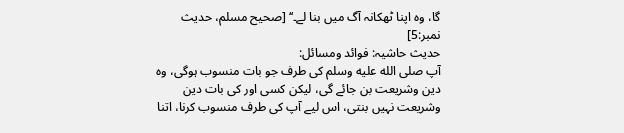گا، وہ اپنا ٹھکانہ آگ میں بنا لے۔‘‘ [صحيح مسلم، حديث نمبر:5]
حدیث حاشیہ: فوائد ومسائل:
آپ صلى الله عليه وسلم کی طرف جو بات منسوب ہوگی، وہ دین وشریعت بن جائے گی، لیکن کسی اور کی بات دین وشریعت نہیں بنتی، اس لیے آپ کی طرف منسوب کرنا، اتنا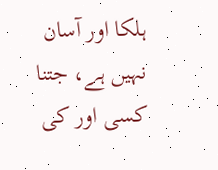ہلکا اور آسان نہیں ہے، جتنا کسی اور کی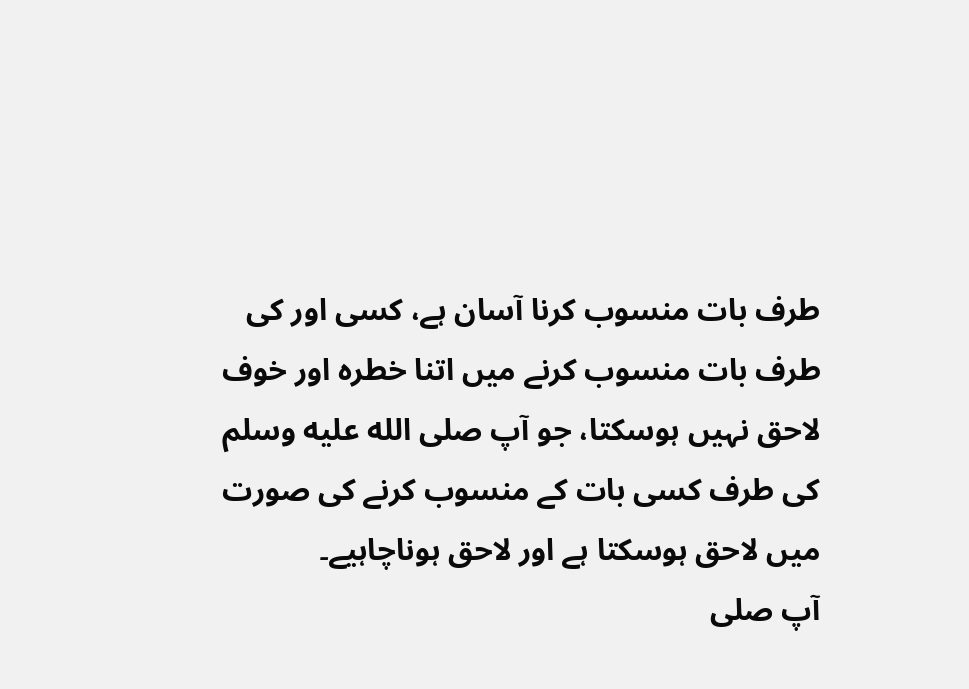طرف بات منسوب کرنا آسان ہے، کسی اور کی طرف بات منسوب کرنے میں اتنا خطرہ اور خوف لاحق نہیں ہوسکتا، جو آپ صلى الله عليه وسلم کی طرف کسی بات کے منسوب کرنے کی صورت میں لاحق ہوسکتا ہے اور لاحق ہوناچاہیے۔
آپ صلى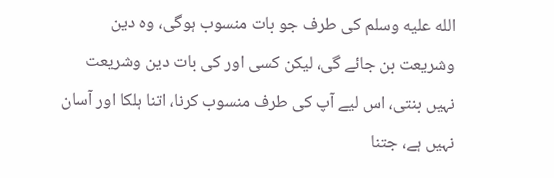الله عليه وسلم کی طرف جو بات منسوب ہوگی، وہ دین وشریعت بن جائے گی، لیکن کسی اور کی بات دین وشریعت نہیں بنتی، اس لیے آپ کی طرف منسوب کرنا، اتنا ہلکا اور آسان نہیں ہے، جتنا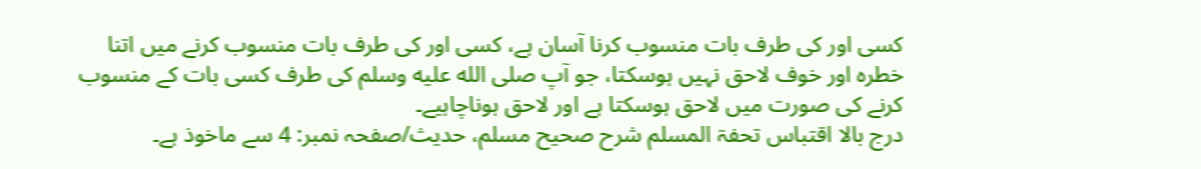کسی اور کی طرف بات منسوب کرنا آسان ہے، کسی اور کی طرف بات منسوب کرنے میں اتنا خطرہ اور خوف لاحق نہیں ہوسکتا، جو آپ صلى الله عليه وسلم کی طرف کسی بات کے منسوب کرنے کی صورت میں لاحق ہوسکتا ہے اور لاحق ہوناچاہیے۔
درج بالا اقتباس تحفۃ المسلم شرح صحیح مسلم، حدیث/صفحہ نمبر: 4 سے ماخوذ ہے۔